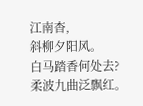江南杳,
斜柳夕阳风。
白马踏香何处去?
柔波九曲泛飘红。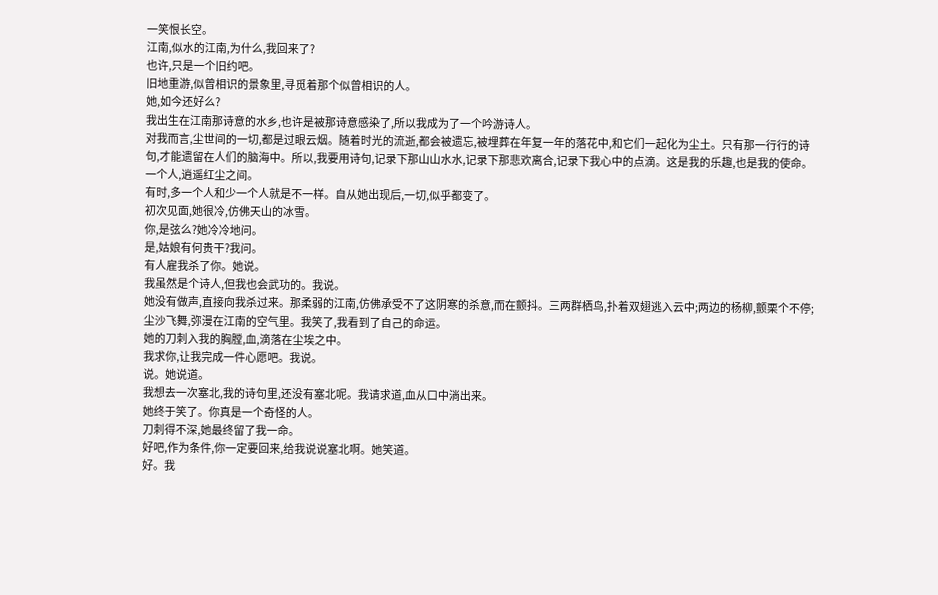一笑恨长空。
江南,似水的江南,为什么,我回来了?
也许,只是一个旧约吧。
旧地重游,似曾相识的景象里,寻觅着那个似曾相识的人。
她,如今还好么?
我出生在江南那诗意的水乡,也许是被那诗意感染了,所以我成为了一个吟游诗人。
对我而言,尘世间的一切,都是过眼云烟。随着时光的流逝,都会被遗忘,被埋葬在年复一年的落花中,和它们一起化为尘土。只有那一行行的诗句,才能遗留在人们的脑海中。所以,我要用诗句,记录下那山山水水,记录下那悲欢离合,记录下我心中的点滴。这是我的乐趣,也是我的使命。
一个人,逍遥红尘之间。
有时,多一个人和少一个人就是不一样。自从她出现后,一切,似乎都变了。
初次见面,她很冷,仿佛天山的冰雪。
你,是弦么?她冷冷地问。
是,姑娘有何贵干?我问。
有人雇我杀了你。她说。
我虽然是个诗人,但我也会武功的。我说。
她没有做声,直接向我杀过来。那柔弱的江南,仿佛承受不了这阴寒的杀意,而在颤抖。三两群栖鸟,扑着双翅逃入云中;两边的杨柳,颤栗个不停;尘沙飞舞,弥漫在江南的空气里。我笑了,我看到了自己的命运。
她的刀刺入我的胸膛,血,滴落在尘埃之中。
我求你,让我完成一件心愿吧。我说。
说。她说道。
我想去一次塞北,我的诗句里,还没有塞北呢。我请求道,血从口中淌出来。
她终于笑了。你真是一个奇怪的人。
刀刺得不深,她最终留了我一命。
好吧,作为条件,你一定要回来,给我说说塞北啊。她笑道。
好。我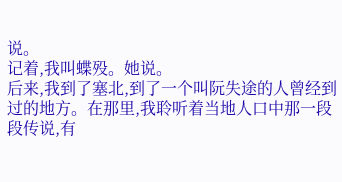说。
记着,我叫蝶殁。她说。
后来,我到了塞北,到了一个叫阮失途的人曾经到过的地方。在那里,我聆听着当地人口中那一段段传说,有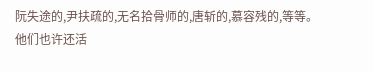阮失途的,尹扶疏的,无名拾骨师的,唐斩的,慕容残的,等等。
他们也许还活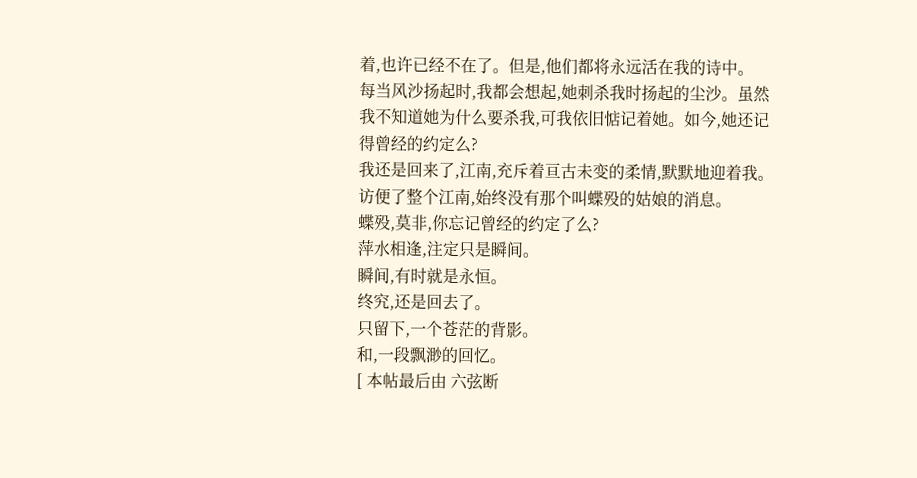着,也许已经不在了。但是,他们都将永远活在我的诗中。
每当风沙扬起时,我都会想起,她刺杀我时扬起的尘沙。虽然我不知道她为什么要杀我,可我依旧惦记着她。如今,她还记得曾经的约定么?
我还是回来了,江南,充斥着亘古未变的柔情,默默地迎着我。
访便了整个江南,始终没有那个叫蝶殁的姑娘的消息。
蝶殁,莫非,你忘记曾经的约定了么?
萍水相逢,注定只是瞬间。
瞬间,有时就是永恒。
终究,还是回去了。
只留下,一个苍茫的背影。
和,一段飘渺的回忆。
[ 本帖最后由 六弦断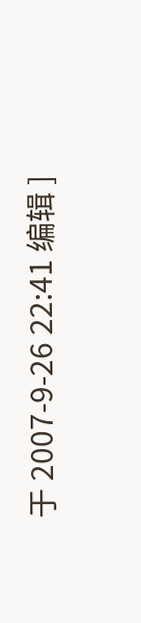于 2007-9-26 22:41 编辑 ]